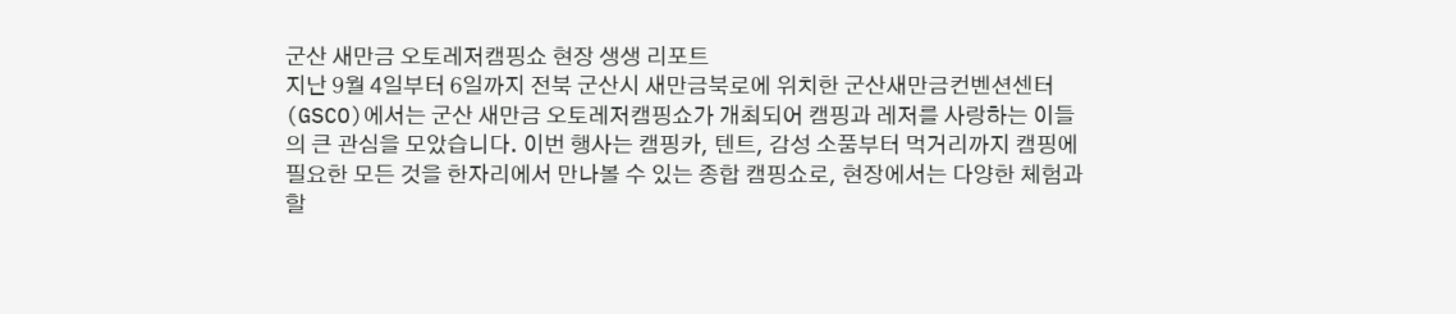군산 새만금 오토레저캠핑쇼 현장 생생 리포트
지난 9월 4일부터 6일까지 전북 군산시 새만금북로에 위치한 군산새만금컨벤션센터(GSCO)에서는 군산 새만금 오토레저캠핑쇼가 개최되어 캠핑과 레저를 사랑하는 이들의 큰 관심을 모았습니다. 이번 행사는 캠핑카, 텐트, 감성 소품부터 먹거리까지 캠핑에 필요한 모든 것을 한자리에서 만나볼 수 있는 종합 캠핑쇼로, 현장에서는 다양한 체험과 할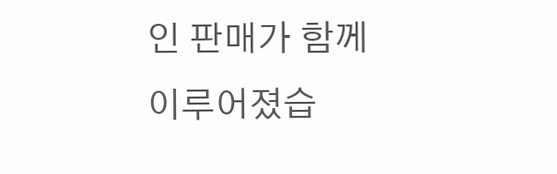인 판매가 함께 이루어졌습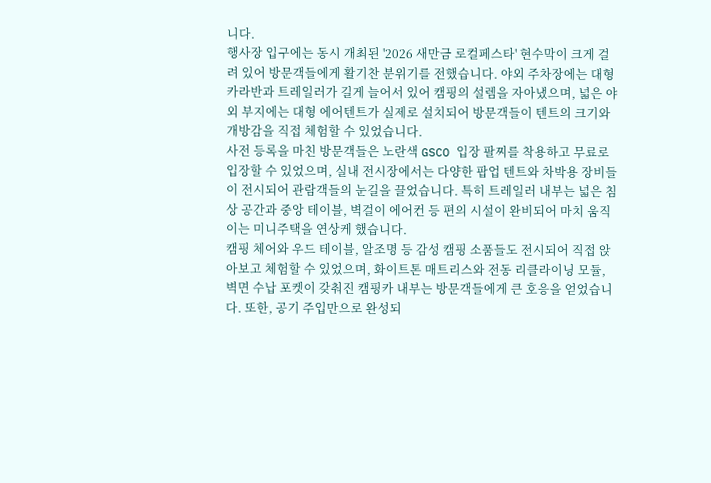니다.
행사장 입구에는 동시 개최된 '2026 새만금 로컬페스타' 현수막이 크게 걸려 있어 방문객들에게 활기찬 분위기를 전했습니다. 야외 주차장에는 대형 카라반과 트레일러가 길게 늘어서 있어 캠핑의 설렘을 자아냈으며, 넓은 야외 부지에는 대형 에어텐트가 실제로 설치되어 방문객들이 텐트의 크기와 개방감을 직접 체험할 수 있었습니다.
사전 등록을 마친 방문객들은 노란색 GSCO 입장 팔찌를 착용하고 무료로 입장할 수 있었으며, 실내 전시장에서는 다양한 팝업 텐트와 차박용 장비들이 전시되어 관람객들의 눈길을 끌었습니다. 특히 트레일러 내부는 넓은 침상 공간과 중앙 테이블, 벽걸이 에어컨 등 편의 시설이 완비되어 마치 움직이는 미니주택을 연상케 했습니다.
캠핑 체어와 우드 테이블, 알조명 등 감성 캠핑 소품들도 전시되어 직접 앉아보고 체험할 수 있었으며, 화이트톤 매트리스와 전동 리클라이닝 모듈, 벽면 수납 포켓이 갖춰진 캠핑카 내부는 방문객들에게 큰 호응을 얻었습니다. 또한, 공기 주입만으로 완성되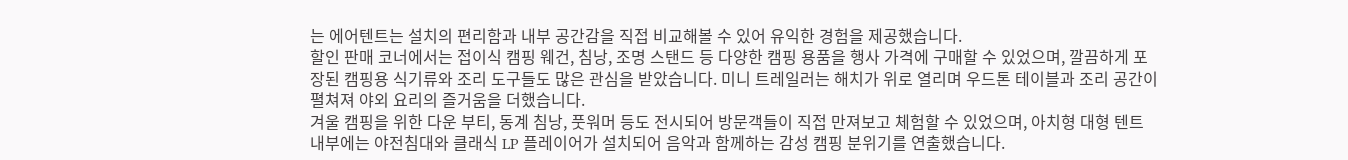는 에어텐트는 설치의 편리함과 내부 공간감을 직접 비교해볼 수 있어 유익한 경험을 제공했습니다.
할인 판매 코너에서는 접이식 캠핑 웨건, 침낭, 조명 스탠드 등 다양한 캠핑 용품을 행사 가격에 구매할 수 있었으며, 깔끔하게 포장된 캠핑용 식기류와 조리 도구들도 많은 관심을 받았습니다. 미니 트레일러는 해치가 위로 열리며 우드톤 테이블과 조리 공간이 펼쳐져 야외 요리의 즐거움을 더했습니다.
겨울 캠핑을 위한 다운 부티, 동계 침낭, 풋워머 등도 전시되어 방문객들이 직접 만져보고 체험할 수 있었으며, 아치형 대형 텐트 내부에는 야전침대와 클래식 LP 플레이어가 설치되어 음악과 함께하는 감성 캠핑 분위기를 연출했습니다.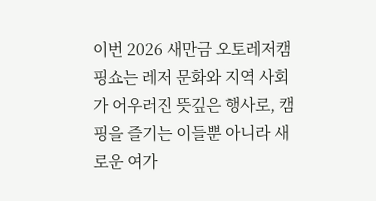이번 2026 새만금 오토레저캠핑쇼는 레저 문화와 지역 사회가 어우러진 뜻깊은 행사로, 캠핑을 즐기는 이들뿐 아니라 새로운 여가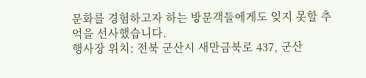문화를 경험하고자 하는 방문객들에게도 잊지 못할 추억을 선사했습니다.
행사장 위치: 전북 군산시 새만금북로 437, 군산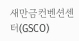새만금컨벤션센터(GSCO)